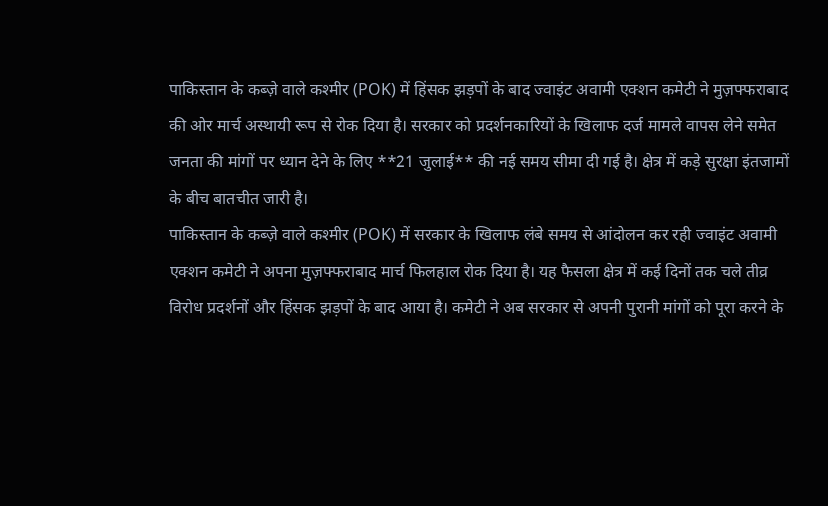पाकिस्तान के कब्ज़े वाले कश्मीर (POK) में हिंसक झड़पों के बाद ज्वाइंट अवामी एक्शन कमेटी ने मुज़फ्फराबाद की ओर मार्च अस्थायी रूप से रोक दिया है। सरकार को प्रदर्शनकारियों के खिलाफ दर्ज मामले वापस लेने समेत जनता की मांगों पर ध्यान देने के लिए **21 जुलाई** की नई समय सीमा दी गई है। क्षेत्र में कड़े सुरक्षा इंतजामों के बीच बातचीत जारी है।
पाकिस्तान के कब्ज़े वाले कश्मीर (POK) में सरकार के खिलाफ लंबे समय से आंदोलन कर रही ज्वाइंट अवामी एक्शन कमेटी ने अपना मुज़फ्फराबाद मार्च फिलहाल रोक दिया है। यह फैसला क्षेत्र में कई दिनों तक चले तीव्र विरोध प्रदर्शनों और हिंसक झड़पों के बाद आया है। कमेटी ने अब सरकार से अपनी पुरानी मांगों को पूरा करने के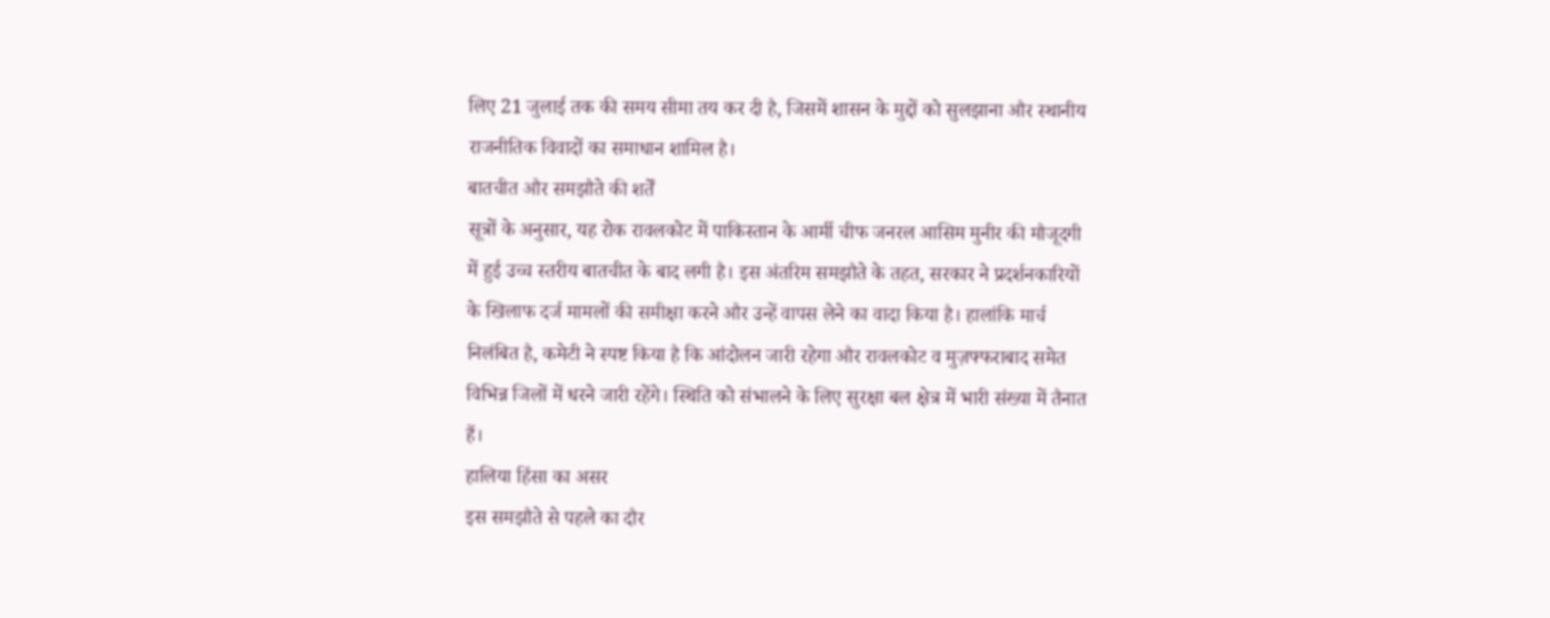लिए 21 जुलाई तक की समय सीमा तय कर दी है, जिसमें शासन के मुद्दों को सुलझाना और स्थानीय राजनीतिक विवादों का समाधान शामिल है।
बातचीत और समझौते की शर्तें
सूत्रों के अनुसार, यह रोक रावलकोट में पाकिस्तान के आर्मी चीफ जनरल आसिम मुनीर की मौजूदगी में हुई उच्च स्तरीय बातचीत के बाद लगी है। इस अंतरिम समझौते के तहत, सरकार ने प्रदर्शनकारियों के खिलाफ दर्ज मामलों की समीक्षा करने और उन्हें वापस लेने का वादा किया है। हालांकि मार्च निलंबित है, कमेटी ने स्पष्ट किया है कि आंदोलन जारी रहेगा और रावलकोट व मुज़फ्फराबाद समेत विभिन्न जिलों में धरने जारी रहेंगे। स्थिति को संभालने के लिए सुरक्षा बल क्षेत्र में भारी संख्या में तैनात हैं।
हालिया हिंसा का असर
इस समझौते से पहले का दौर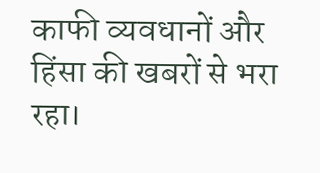काफी व्यवधानों और हिंसा की खबरों से भरा रहा।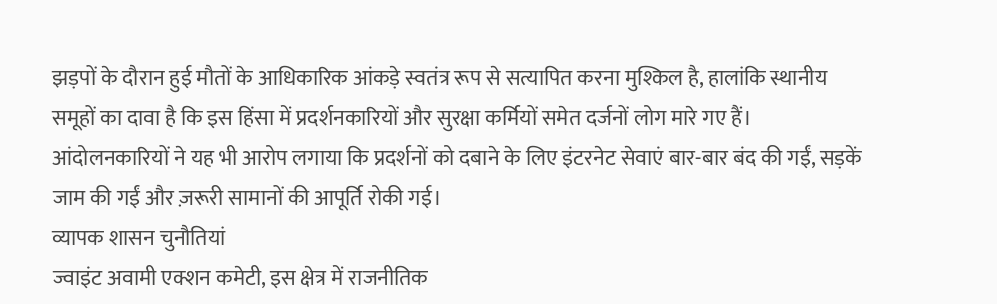झड़पों के दौरान हुई मौतों के आधिकारिक आंकड़े स्वतंत्र रूप से सत्यापित करना मुश्किल है, हालांकि स्थानीय समूहों का दावा है कि इस हिंसा में प्रदर्शनकारियों और सुरक्षा कर्मियों समेत दर्जनों लोग मारे गए हैं। आंदोलनकारियों ने यह भी आरोप लगाया कि प्रदर्शनों को दबाने के लिए इंटरनेट सेवाएं बार-बार बंद की गईं, सड़कें जाम की गईं और ज़रूरी सामानों की आपूर्ति रोकी गई।
व्यापक शासन चुनौतियां
ज्वाइंट अवामी एक्शन कमेटी, इस क्षेत्र में राजनीतिक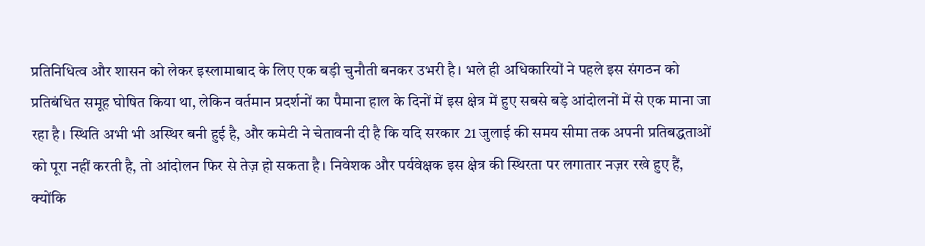प्रतिनिधित्व और शासन को लेकर इस्लामाबाद के लिए एक बड़ी चुनौती बनकर उभरी है। भले ही अधिकारियों ने पहले इस संगठन को प्रतिबंधित समूह घोषित किया था, लेकिन वर्तमान प्रदर्शनों का पैमाना हाल के दिनों में इस क्षेत्र में हुए सबसे बड़े आंदोलनों में से एक माना जा रहा है। स्थिति अभी भी अस्थिर बनी हुई है, और कमेटी ने चेतावनी दी है कि यदि सरकार 21 जुलाई की समय सीमा तक अपनी प्रतिबद्धताओं को पूरा नहीं करती है, तो आंदोलन फिर से तेज़ हो सकता है। निवेशक और पर्यवेक्षक इस क्षेत्र की स्थिरता पर लगातार नज़र रखे हुए हैं, क्योंकि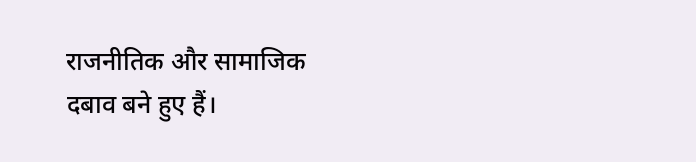राजनीतिक और सामाजिक दबाव बने हुए हैं।